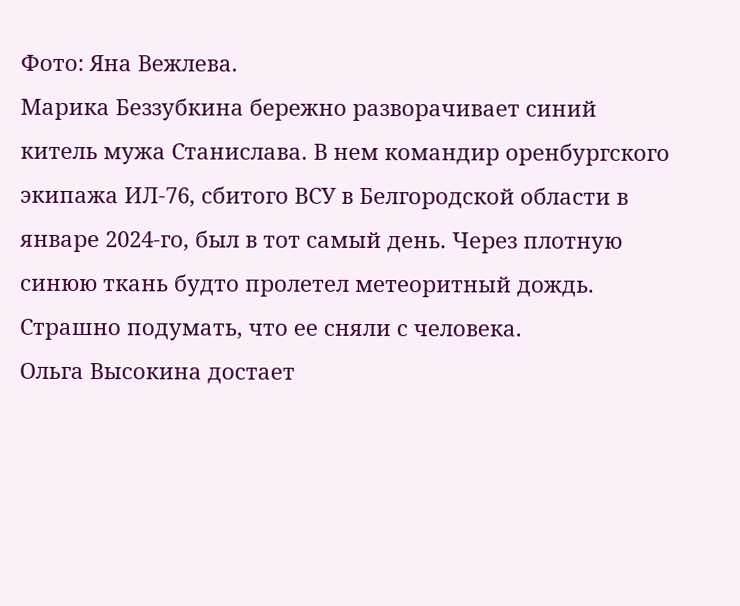Фото: Яна Вежлева.
Марика Беззубкина бережно разворачивает синий китель мужа Станислава. В нем командир оренбургского экипажа ИЛ-76, сбитого ВСУ в Белгородской области в январе 2024-го, был в тот самый день. Через плотную синюю ткань будто пролетел метеоритный дождь. Страшно подумать, что ее сняли с человека.
Ольга Высокина достает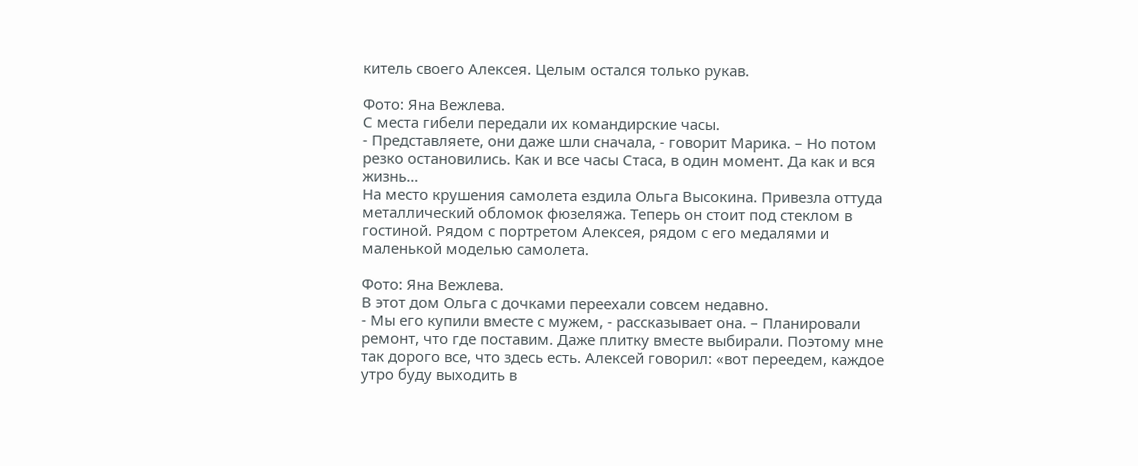китель своего Алексея. Целым остался только рукав.

Фото: Яна Вежлева.
С места гибели передали их командирские часы.
- Представляете, они даже шли сначала, - говорит Марика. – Но потом резко остановились. Как и все часы Стаса, в один момент. Да как и вся жизнь…
На место крушения самолета ездила Ольга Высокина. Привезла оттуда металлический обломок фюзеляжа. Теперь он стоит под стеклом в гостиной. Рядом с портретом Алексея, рядом с его медалями и маленькой моделью самолета.

Фото: Яна Вежлева.
В этот дом Ольга с дочками переехали совсем недавно.
- Мы его купили вместе с мужем, - рассказывает она. – Планировали ремонт, что где поставим. Даже плитку вместе выбирали. Поэтому мне так дорого все, что здесь есть. Алексей говорил: «вот переедем, каждое утро буду выходить в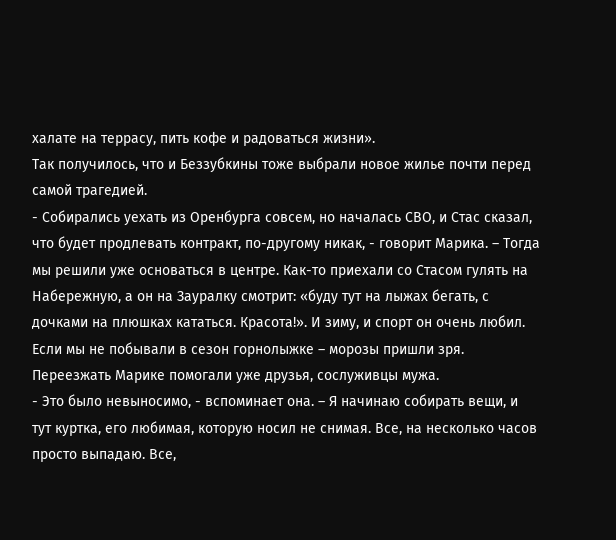халате на террасу, пить кофе и радоваться жизни».
Так получилось, что и Беззубкины тоже выбрали новое жилье почти перед самой трагедией.
- Собирались уехать из Оренбурга совсем, но началась СВО, и Стас сказал, что будет продлевать контракт, по-другому никак, - говорит Марика. – Тогда мы решили уже основаться в центре. Как-то приехали со Стасом гулять на Набережную, а он на Зауралку смотрит: «буду тут на лыжах бегать, с дочками на плюшках кататься. Красота!». И зиму, и спорт он очень любил. Если мы не побывали в сезон горнолыжке – морозы пришли зря.
Переезжать Марике помогали уже друзья, сослуживцы мужа.
- Это было невыносимо, - вспоминает она. – Я начинаю собирать вещи, и тут куртка, его любимая, которую носил не снимая. Все, на несколько часов просто выпадаю. Все,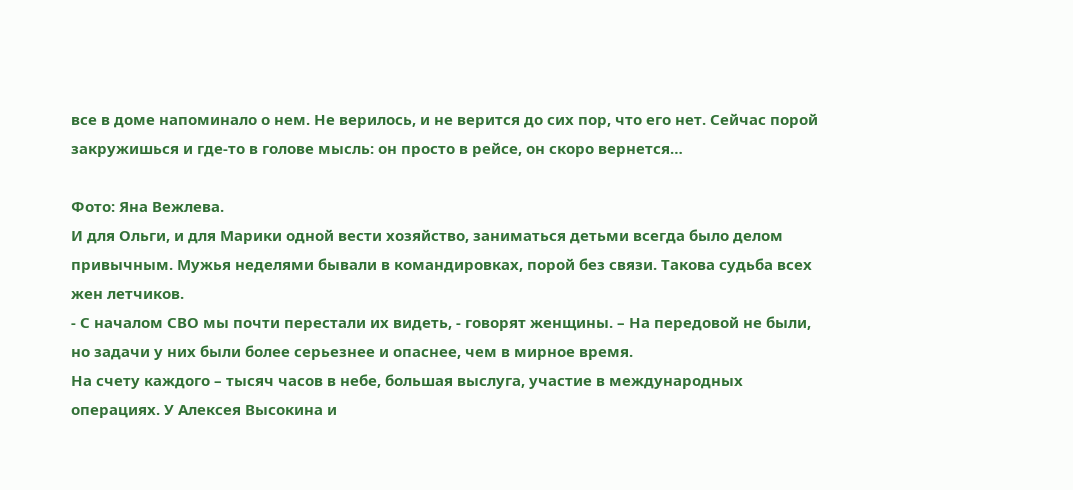все в доме напоминало о нем. Не верилось, и не верится до сих пор, что его нет. Сейчас порой закружишься и где-то в голове мысль: он просто в рейсе, он скоро вернется…

Фото: Яна Вежлева.
И для Ольги, и для Марики одной вести хозяйство, заниматься детьми всегда было делом привычным. Мужья неделями бывали в командировках, порой без связи. Такова судьба всех жен летчиков.
- С началом СВО мы почти перестали их видеть, - говорят женщины. – На передовой не были, но задачи у них были более серьезнее и опаснее, чем в мирное время.
На счету каждого – тысяч часов в небе, большая выслуга, участие в международных операциях. У Алексея Высокина и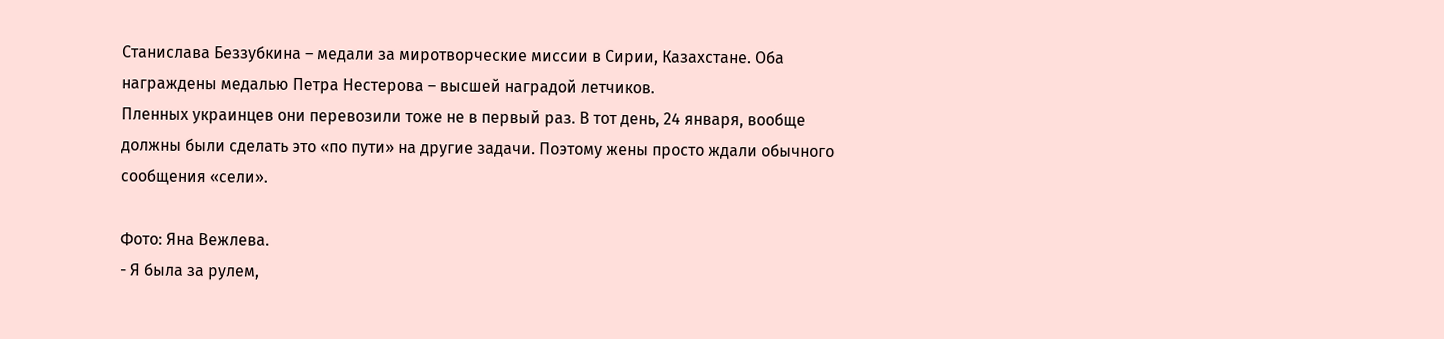Станислава Беззубкина – медали за миротворческие миссии в Сирии, Казахстане. Оба награждены медалью Петра Нестерова – высшей наградой летчиков.
Пленных украинцев они перевозили тоже не в первый раз. В тот день, 24 января, вообще должны были сделать это «по пути» на другие задачи. Поэтому жены просто ждали обычного сообщения «сели».

Фото: Яна Вежлева.
- Я была за рулем,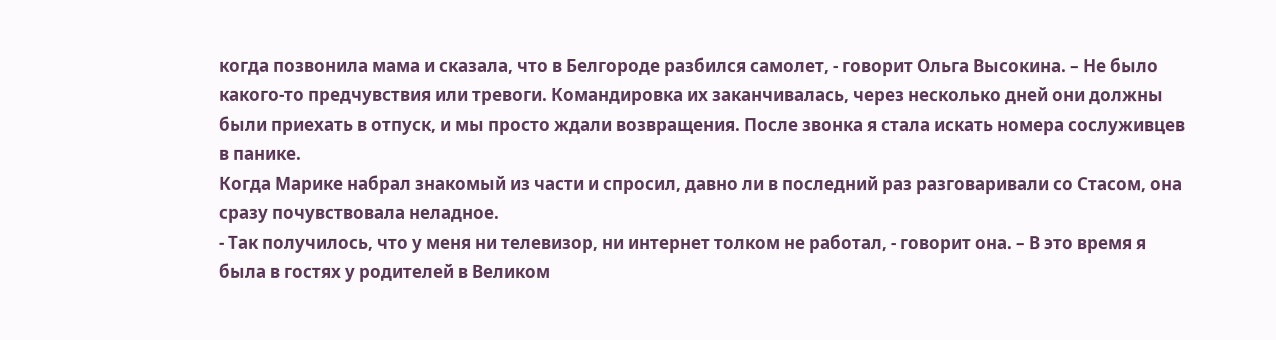когда позвонила мама и сказала, что в Белгороде разбился самолет, - говорит Ольга Высокина. – Не было какого-то предчувствия или тревоги. Командировка их заканчивалась, через несколько дней они должны были приехать в отпуск, и мы просто ждали возвращения. После звонка я стала искать номера сослуживцев в панике.
Когда Марике набрал знакомый из части и спросил, давно ли в последний раз разговаривали со Стасом, она сразу почувствовала неладное.
- Так получилось, что у меня ни телевизор, ни интернет толком не работал, - говорит она. – В это время я была в гостях у родителей в Великом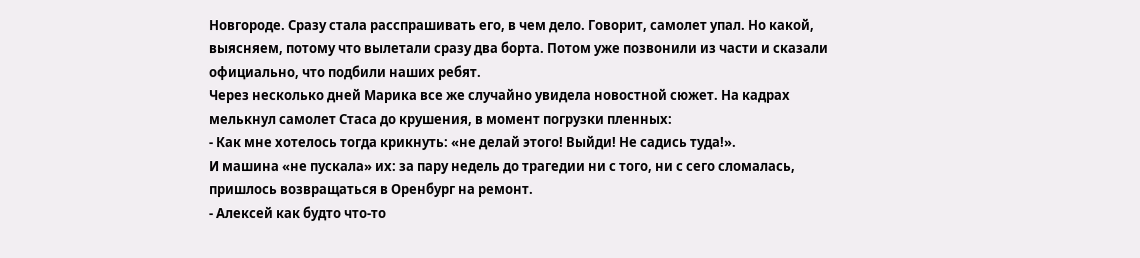Новгороде. Сразу стала расспрашивать его, в чем дело. Говорит, самолет упал. Но какой, выясняем, потому что вылетали сразу два борта. Потом уже позвонили из части и сказали официально, что подбили наших ребят.
Через несколько дней Марика все же случайно увидела новостной сюжет. На кадрах мелькнул самолет Стаса до крушения, в момент погрузки пленных:
- Как мне хотелось тогда крикнуть: «не делай этого! Выйди! Не садись туда!».
И машина «не пускала» их: за пару недель до трагедии ни с того, ни с сего сломалась, пришлось возвращаться в Оренбург на ремонт.
- Алексей как будто что-то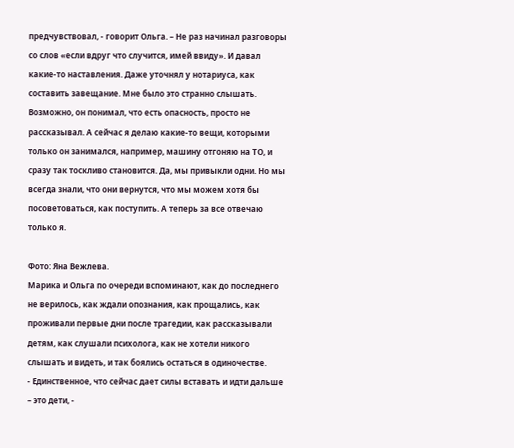предчувствовал, - говорит Ольга. – Не раз начинал разговоры со слов «если вдруг что случится, имей ввиду». И давал какие-то наставления. Даже уточнял у нотариуса, как составить завещание. Мне было это странно слышать. Возможно, он понимал, что есть опасность, просто не рассказывал. А сейчас я делаю какие-то вещи, которыми только он занимался, например, машину отгоняю на ТО, и сразу так тоскливо становится. Да, мы привыкли одни. Но мы всегда знали, что они вернутся, что мы можем хотя бы посоветоваться, как поступить. А теперь за все отвечаю только я.

Фото: Яна Вежлева.
Марика и Ольга по очереди вспоминают, как до последнего не верилось, как ждали опознания, как прощались, как проживали первые дни после трагедии, как рассказывали детям, как слушали психолога, как не хотели никого слышать и видеть, и так боялись остаться в одиночестве.
- Единственное, что сейчас дает силы вставать и идти дальше – это дети, -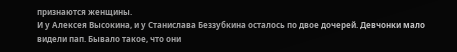признаются женщины.
И у Алексея Высокина, и у Станислава Беззубкина осталось по двое дочерей. Девчонки мало видели пап. Бывало такое, что они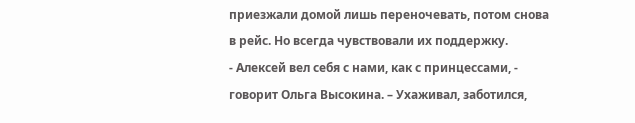приезжали домой лишь переночевать, потом снова в рейс. Но всегда чувствовали их поддержку.
- Алексей вел себя с нами, как с принцессами, - говорит Ольга Высокина. – Ухаживал, заботился,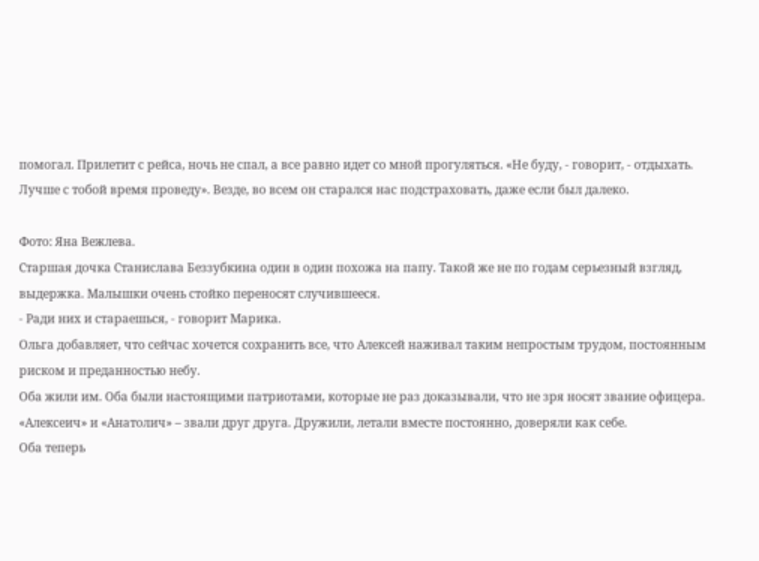помогал. Прилетит с рейса, ночь не спал, а все равно идет со мной прогуляться. «Не буду, - говорит, - отдыхать. Лучше с тобой время проведу». Везде, во всем он старался нас подстраховать, даже если был далеко.

Фото: Яна Вежлева.
Старшая дочка Станислава Беззубкина один в один похожа на папу. Такой же не по годам серьезный взгляд, выдержка. Малышки очень стойко переносят случившееся.
- Ради них и стараешься, - говорит Марика.
Ольга добавляет, что сейчас хочется сохранить все, что Алексей наживал таким непростым трудом, постоянным риском и преданностью небу.
Оба жили им. Оба были настоящими патриотами, которые не раз доказывали, что не зря носят звание офицера. «Алексеич» и «Анатолич» – звали друг друга. Дружили, летали вместе постоянно, доверяли как себе.
Оба теперь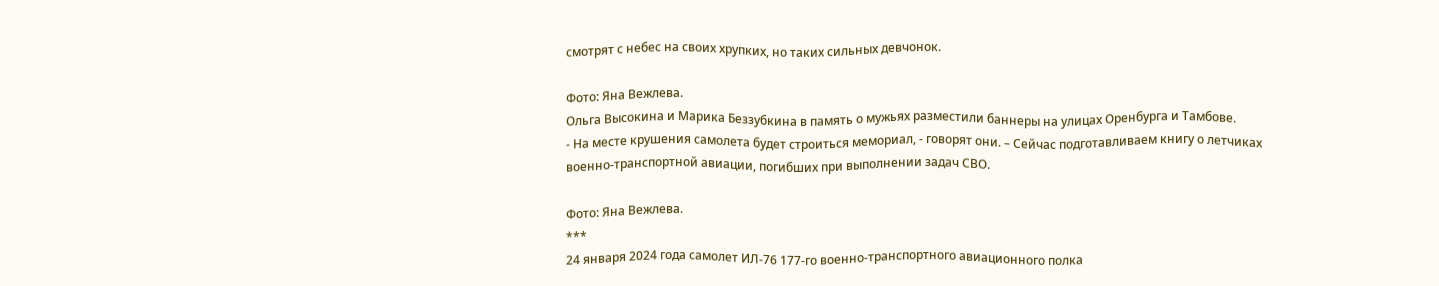смотрят с небес на своих хрупких, но таких сильных девчонок.

Фото: Яна Вежлева.
Ольга Высокина и Марика Беззубкина в память о мужьях разместили баннеры на улицах Оренбурга и Тамбове.
- На месте крушения самолета будет строиться мемориал, - говорят они. – Сейчас подготавливаем книгу о летчиках военно-транспортной авиации, погибших при выполнении задач СВО.

Фото: Яна Вежлева.
***
24 января 2024 года самолет ИЛ-76 177-го военно-транспортного авиационного полка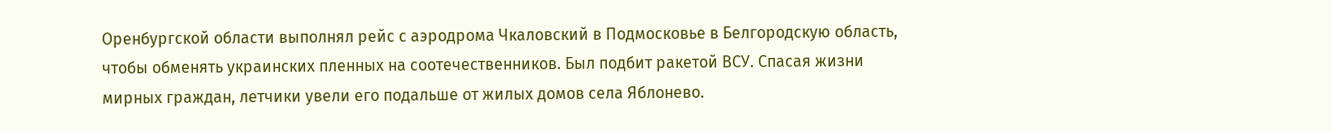Оренбургской области выполнял рейс с аэродрома Чкаловский в Подмосковье в Белгородскую область, чтобы обменять украинских пленных на соотечественников. Был подбит ракетой ВСУ. Спасая жизни мирных граждан, летчики увели его подальше от жилых домов села Яблонево.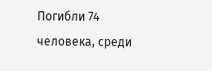Погибли 74 человека, среди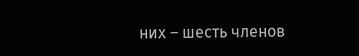них – шесть членов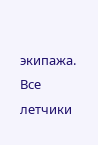экипажа. Все летчики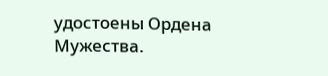удостоены Ордена Мужества.